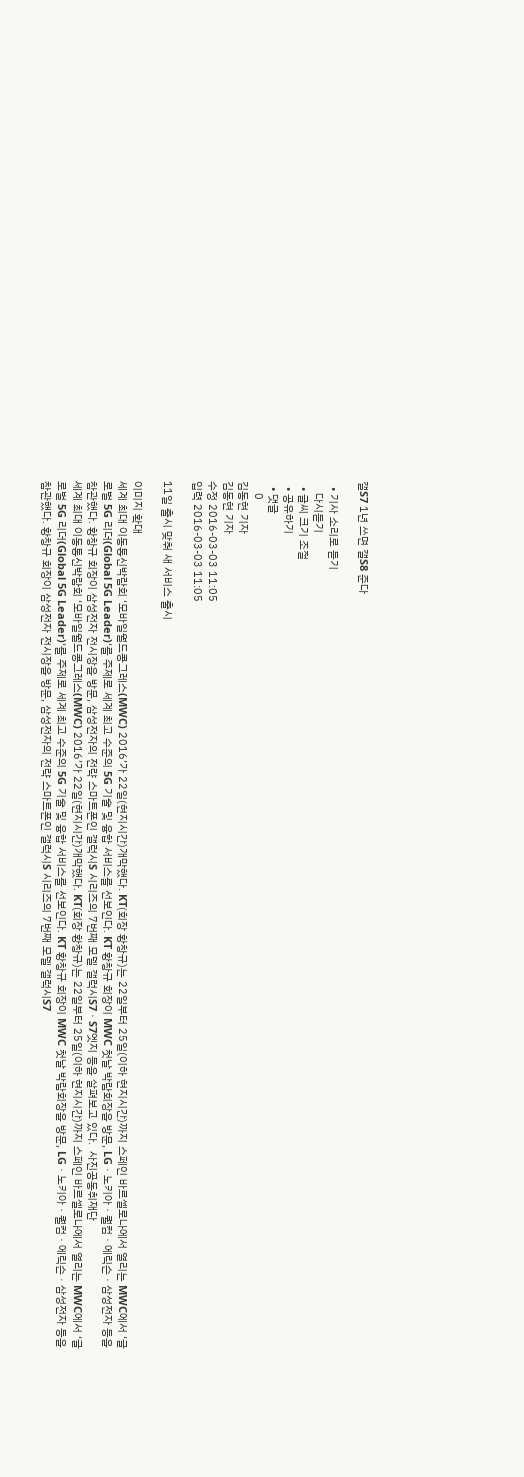갤S7 1년 쓰면 갤S8 준다

  • 기사 소리로 듣기
    다시듣기
  • 글씨 크기 조절
  • 공유하기
  • 댓글
    0
김동현 기자
김동현 기자
수정 2016-03-03 11:05
입력 2016-03-03 11:05

11일 출시 맞춰 새 서비스 출시

이미지 확대
세계 최대 이동통신박람회 ‘모바일월드콩그레스(MWC) 2016’가 22일(현지시간)개막했다. KT(회장 황창규)는 22일부터 25일(이하 현지시간)까지 스페인 바르셀로나에서 열리는 MWC에서 ‘글로벌 5G 리더(Global 5G Leader)‘를 주제로 세계 최고 수준의 5G 기술 및 융합 서비스를 선보인다. KT 황창규 회장이 MWC 첫날 박람회장을 방문, LGㆍ노키아ㆍ퀄컴ㆍ에릭슨ㆍ삼성전자 등을 참관했다. 황창규 회장이 삼성전자 전시장을 방문, 삼성전자의 전략 스마트폰인 갤럭시S 시리즈의 7번째 모델 갤럭시S7ㆍS7엣지 등을 살펴보고 있다.  사진공동취재단
세계 최대 이동통신박람회 ‘모바일월드콩그레스(MWC) 2016’가 22일(현지시간)개막했다. KT(회장 황창규)는 22일부터 25일(이하 현지시간)까지 스페인 바르셀로나에서 열리는 MWC에서 ‘글로벌 5G 리더(Global 5G Leader)‘를 주제로 세계 최고 수준의 5G 기술 및 융합 서비스를 선보인다. KT 황창규 회장이 MWC 첫날 박람회장을 방문, LGㆍ노키아ㆍ퀄컴ㆍ에릭슨ㆍ삼성전자 등을 참관했다. 황창규 회장이 삼성전자 전시장을 방문, 삼성전자의 전략 스마트폰인 갤럭시S 시리즈의 7번째 모델 갤럭시S7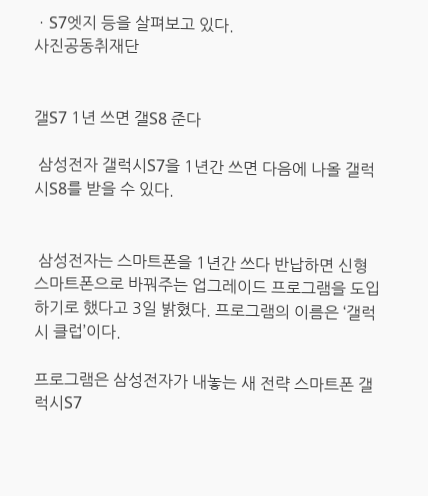ㆍS7엣지 등을 살펴보고 있다.
사진공동취재단


갤S7 1년 쓰면 갤S8 준다

 삼성전자 갤럭시S7을 1년간 쓰면 다음에 나올 갤럭시S8를 받을 수 있다.


 삼성전자는 스마트폰을 1년간 쓰다 반납하면 신형 스마트폰으로 바꿔주는 업그레이드 프로그램을 도입하기로 했다고 3일 밝혔다. 프로그램의 이름은 ‘갤럭시 클럽’이다.

프로그램은 삼성전자가 내놓는 새 전략 스마트폰 갤럭시S7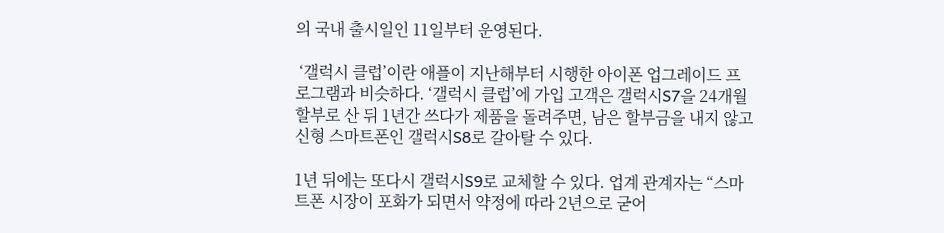의 국내 출시일인 11일부터 운영된다.

 ‘갤럭시 클럽’이란 애플이 지난해부터 시행한 아이폰 업그레이드 프로그램과 비슷하다. ‘갤럭시 클럽’에 가입 고객은 갤럭시S7을 24개월 할부로 산 뒤 1년간 쓰다가 제품을 돌려주면, 남은 할부금을 내지 않고 신형 스마트폰인 갤럭시S8로 갈아탈 수 있다.

1년 뒤에는 또다시 갤럭시S9로 교체할 수 있다. 업계 관계자는 “스마트폰 시장이 포화가 되면서 약정에 따라 2년으로 굳어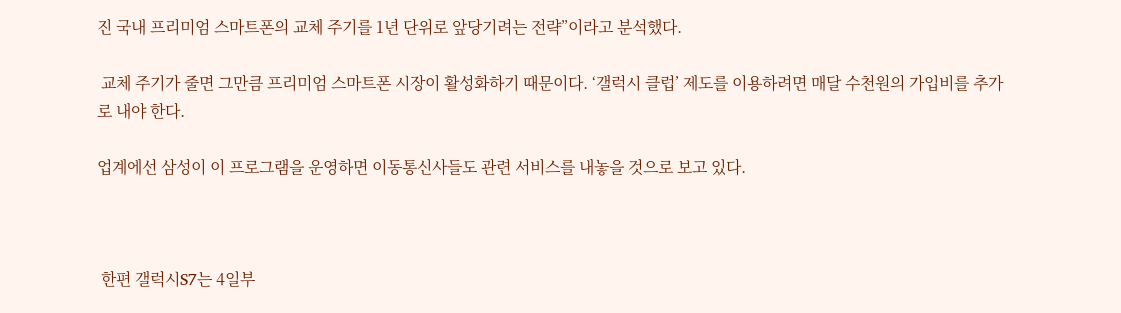진 국내 프리미엄 스마트폰의 교체 주기를 1년 단위로 앞당기려는 전략”이라고 분석했다.

 교체 주기가 줄면 그만큼 프리미엄 스마트폰 시장이 활성화하기 때문이다. ‘갤럭시 클럽’ 제도를 이용하려면 매달 수천원의 가입비를 추가로 내야 한다.

업계에선 삼성이 이 프로그램을 운영하면 이동통신사들도 관련 서비스를 내놓을 것으로 보고 있다.



 한편 갤럭시S7는 4일부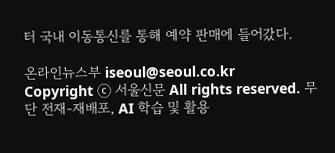터 국내 이동통신를 통해 예약 판매에 들어갔다.

온라인뉴스부 iseoul@seoul.co.kr
Copyright ⓒ 서울신문 All rights reserved. 무단 전재-재배포, AI 학습 및 활용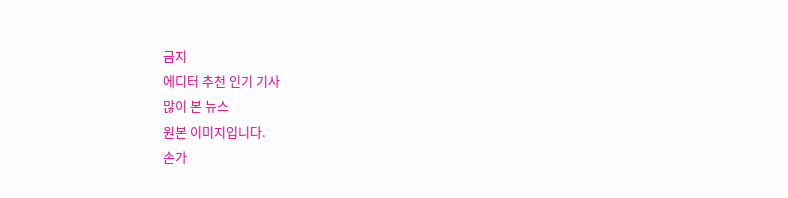금지
에디터 추천 인기 기사
많이 본 뉴스
원본 이미지입니다.
손가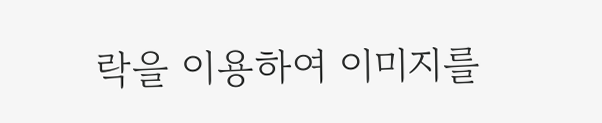락을 이용하여 이미지를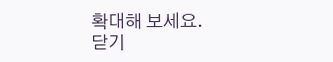확대해 보세요.
닫기